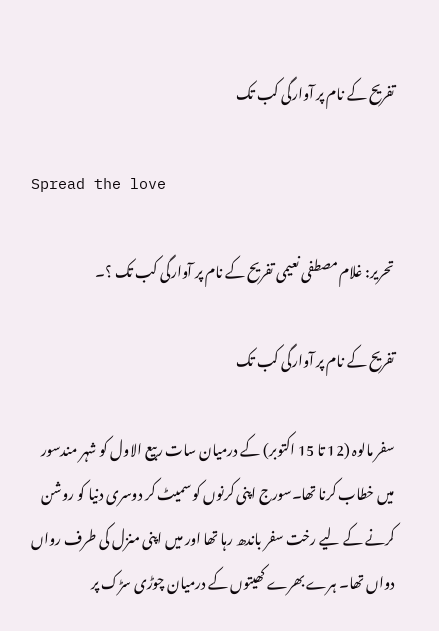تفریح کے نام پر آوارگی کب تک

Spread the love

تحریر: غلام مصطفی نعیمی تفریح کے نام پر آوارگی کب تک ؟۔

تفریح کے نام پر آوارگی کب تک

سفر مالوہ (12 تا 15 اکتوبر) کے درمیان سات ربیع الاول کو شہر مندسور میں خطاب کرنا تھا۔سورج اپنی کرنوں کو سمیٹ کر دوسری دنیا کو روشن کرنے کے لیے رخت سفر باندھ رہا تھا اور میں اپنی منزل کی طرف رواں دواں تھا۔ ہرے بھرے کھیتوں کے درمیان چوڑی سڑک پر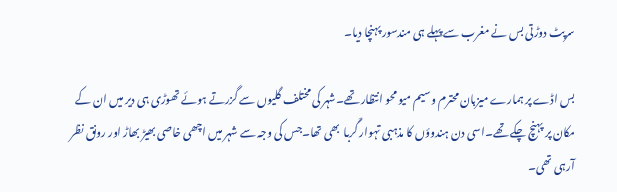سرپٹ دوڑتی بس نے مغرب سے پہلے ہی مندسور پہنچا دیا۔

بس اڈے پر ہمارے میزبان محترم وسیم میو محو انتظار تھے۔شہر کی مختلف گلیوں سے گزرتے ہوئے تھوڑی ہی دیر میں ان کے مکان پر پہنچ چکے تھے۔اسی دن ہندوؤں کا مذہبی تہوار گَربا  بھی تھا۔جس کی وجہ سے شہر میں اچھی خاصی بھیڑ بھاڑ اور رونق نظر آرہی تھی۔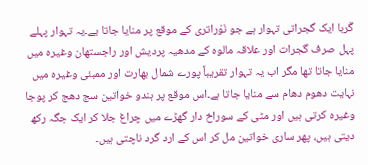گَربا ایک گجراتی تہوار ہے جو نَوْراتری کے موقع پر منایا جاتا یے۔یہ تہوار پہلے پہل صرف گجرات اور علاقہ مالوہ کے مدھیہ پردیش اور راجستھان وغیرہ میں منایا جاتا تھا مگر اب یہ تہوار تقریباً پورے شمال بھارت اور ممبئی وغیرہ میں نہایت دھوم دھام سے منایا جاتا ہے۔اس موقع پر ہندو خواتین سج دھج کر پوجا وغیرہ کرتی ہیں اور مٹی کے سوراخ دار گھڑے میں چراغ جلا کر ایک جگہ رکھ دیتی ہیں، پھر ساری خواتین مل کر اس کے ارد گرد ناچتی ہیں۔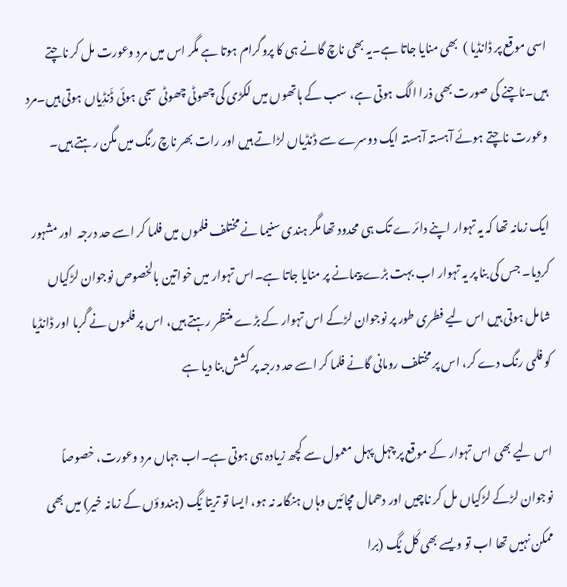اسی موقع پر ڈانڈیا )  بھی منایا جاتا ہے۔یہ بھی ناچ گانے ہی کا پروگرام ہوتا ہے مگر اس میں مرد وعورت مل کر ناچتے ہیں۔ناچنے کی صورت بھی ذرا الگ ہوتی ہے، سب کے ہاتھوں میں لکڑی کی چھوٹی چھوٹی سجی ہوئی ڈَنڈِیاں ہوتی ہیں۔مرد وعورت ناچتے ہوئے آہستہ آہستہ ایک دوسرے سے ڈنڈیاں لڑاتے ہیں اور رات بھر ناچ رنگ میں مگن رہتے ہیں۔

ایک زمانہ تھا کہ یہ تہوار اپنے دائرے تک ہی محدود تھا مگر ہندی سنیما نے مختلف فلموں میں فلما کر اسے حد درجہ  اور مشہور کردیا۔ جس کی بنا پر یہ تہوار اب بہت بڑے پیمانے پر منایا جاتا ہے۔اس تہوار میں خواتین بالخصوص نوجوان لڑکیاں شامل ہوتی ہیں اس لیے فطری طور پر نوجوان لڑکے اس تہوار کے بڑے منتظر رہتے ہیں، اس پر فلموں نے گَربا اور ڈانڈیا کو فلمی رنگ دے کر، اس پر مختلف رومانی گانے فلما کر اسے حد درجہ پر کشش بنا دیا ہے

اس لیے بھی اس تہوار کے موقع پر چہل پہل معمول سے کچھ زیادہ ہی ہوتی ہے۔اب جہاں مرد وعورت، خصوصاً نوجوان لڑکے لڑکیاں مل کر ناچیں اور دھمال مچائیں وہاں ہنگامہ نہ ہو، ایسا تو تریتا یُگ (ہندوؤں کے زمانہ خیر) میں بھی ممکن نہیں تھا اب تو ویسے بھی کَل یُگ (برا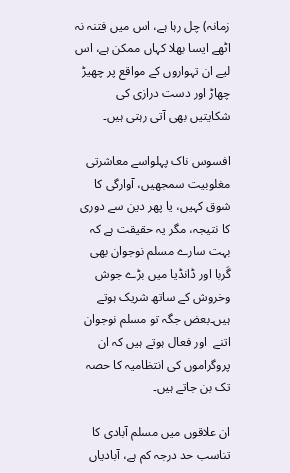زمانہ) چل رہا ہے، اس میں فتنہ نہ اٹھے ایسا بھلا کہاں ممکن ہے، اس لیے ان تہواروں کے مواقع پر چھیڑ چھاڑ اور دست درازی کی شکایتیں بھی آتی رہتی ہیں۔

افسوس ناک پہلواسے معاشرتی مغلوبیت سمجھیں، آوارگی کا شوق کہیں، یا پھر دین سے دوری کا نتیجہ، مگر یہ حقیقت ہے کہ بہت سارے مسلم نوجوان بھی گَربا اور ڈانڈیا میں بڑے جوش وخروش کے ساتھ شریک ہوتے ہیں۔بعض جگہ تو مسلم نوجوان اتنے  اور فعال ہوتے ہیں کہ ان پروگراموں کی انتظامیہ کا حصہ تک بن جاتے ہیں۔

ان علاقوں میں مسلم آبادی کا تناسب حد درجہ کم ہے، آبادیاں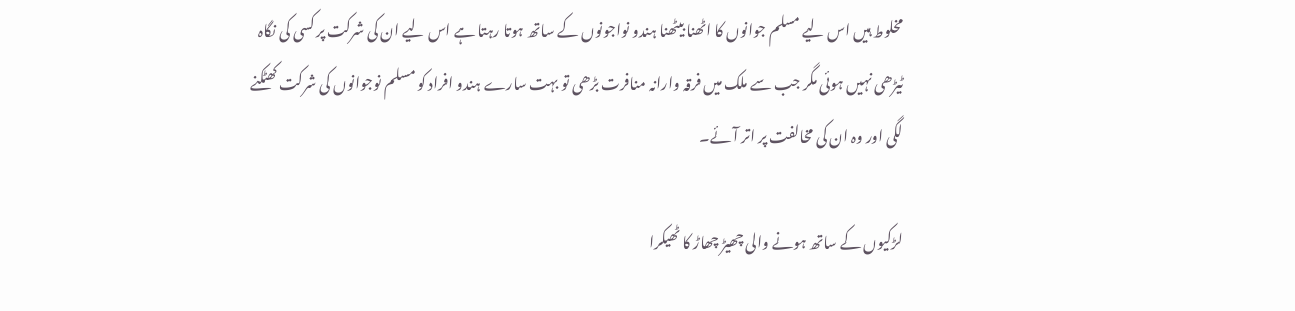مخلوط ہیں اس لیے مسلم جوانوں کا اٹھنا بیٹھنا ہندو نواجونوں کے ساتھ ہوتا رہتا ہے اس لیے ان کی شرکت پر کسی کی نگاہ ٹیڑھی نہیں ہوئی مگر جب سے ملک میں فرقہ وارانہ منافرت بڑھی تو بہت سارے ہندو افراد کو مسلم نوجوانوں کی شرکت کھٹکنے لگی اور وہ ان کی مخالفت پر اتر آئے۔

لڑکیوں کے ساتھ ہونے والی چھیڑ چھاڑ کا ٹھیکرا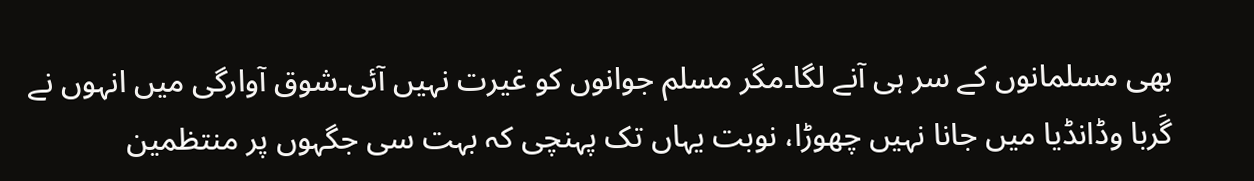بھی مسلمانوں کے سر ہی آنے لگا۔مگر مسلم جوانوں کو غیرت نہیں آئی۔شوق آوارگی میں انہوں نے گَربا وڈانڈیا میں جانا نہیں چھوڑا، نوبت یہاں تک پہنچی کہ بہت سی جگہوں پر منتظمین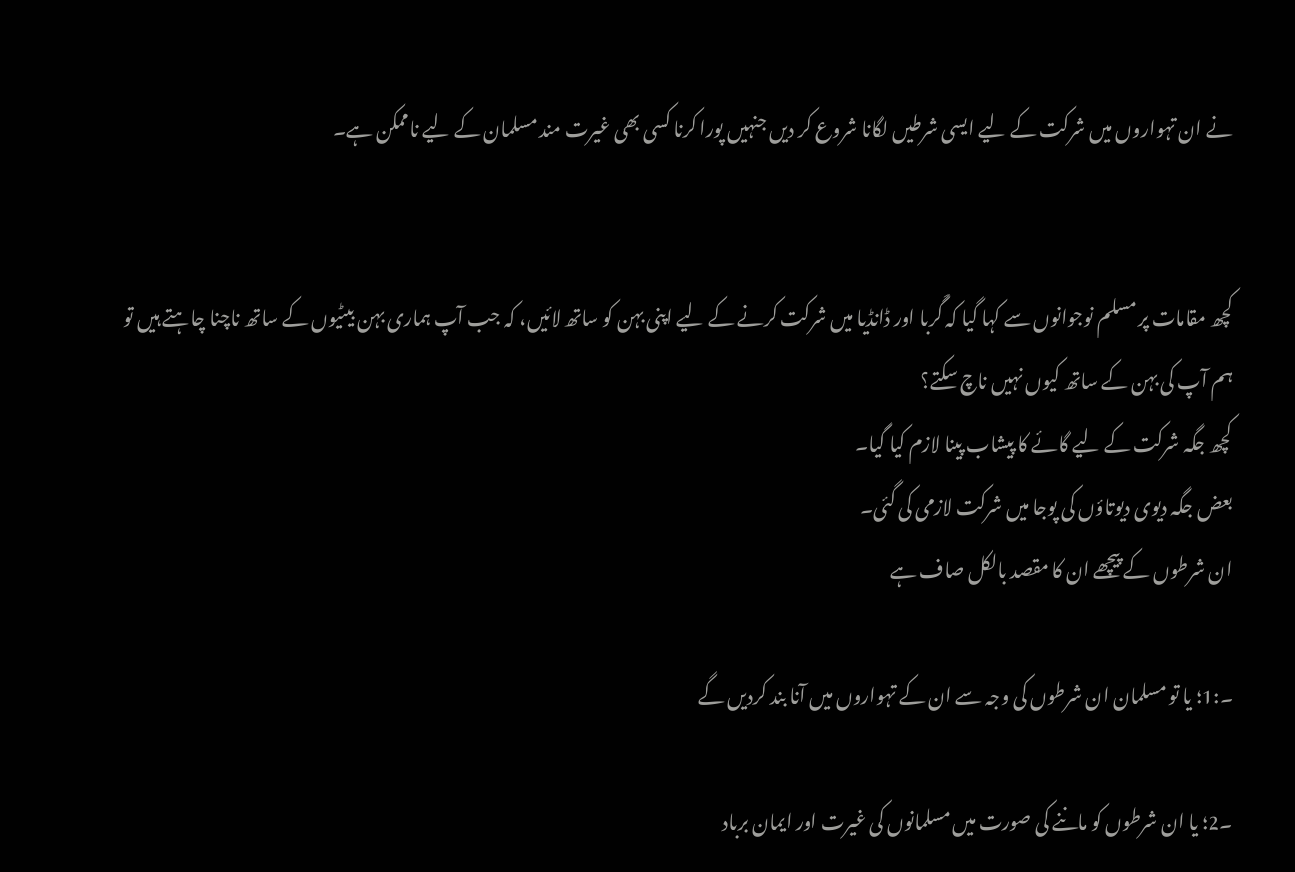نے ان تہواروں میں شرکت کے لیے ایسی شرطیں لگانا شروع کر دیں جنہیں پورا کرنا کسی بھی غیرت مند مسلمان کے لیے ناممکن ہے۔


کچھ مقامات پر مسلم نوجوانوں سے کہا گیا کہ گَربا اور ڈانڈیا میں شرکت کرنے کے لیے اپنی بہن کو ساتھ لائیں، کہ جب آپ ہماری بہن بیٹیوں کے ساتھ ناچنا چاہتے ہیں تو ہم آپ کی بہن کے ساتھ کیوں نہیں ناچ سکتے؟
کچھ جگہ شرکت کے لیے گائے کا پیشاب پینا لازم کیا گیا۔
بعض جگہ دیوی دیوتاؤں کی پوجا میں شرکت لازمی کی گئی۔
ان شرطوں کے پیچھے ان کا مقصد بالکل صاف ہے

۔:1؛ یا تو مسلمان ان شرطوں کی وجہ سے ان کے تہواروں میں آنا بند کردیں گے

۔2؛ یا ان شرطوں کو ماننے کی صورت میں مسلمانوں کی غیرت اور ایمان برباد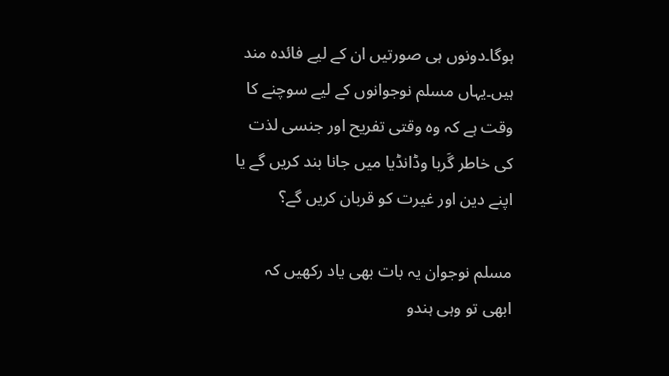ہوگا۔دونوں ہی صورتیں ان کے لیے فائدہ مند ہیں۔یہاں مسلم نوجوانوں کے لیے سوچنے کا وقت ہے کہ وہ وقتی تفریح اور جنسی لذت کی خاطر گَربا وڈانڈیا میں جانا بند کریں گے یا اپنے دین اور غیرت کو قربان کریں گے؟

مسلم نوجوان یہ بات بھی یاد رکھیں کہ ابھی تو وہی ہندو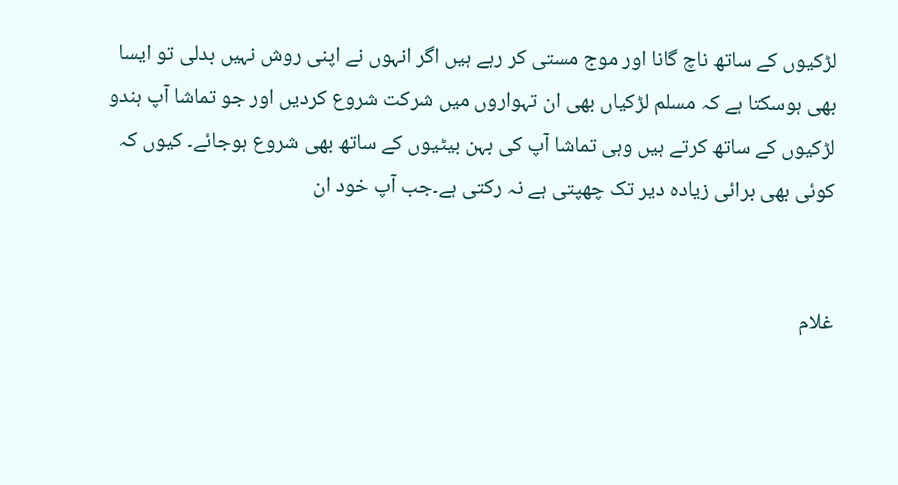لڑکیوں کے ساتھ ناچ گانا اور موج مستی کر رہے ہیں اگر انہوں نے اپنی روش نہیں بدلی تو ایسا بھی ہوسکتا ہے کہ مسلم لڑکیاں بھی ان تہواروں میں شرکت شروع کردیں اور جو تماشا آپ ہندو لڑکیوں کے ساتھ کرتے ہیں وہی تماشا آپ کی بہن بیٹیوں کے ساتھ بھی شروع ہوجائے۔ کیوں کہ کوئی بھی برائی زیادہ دیر تک چھپتی ہے نہ رکتی ہے۔جب آپ خود ان


غلام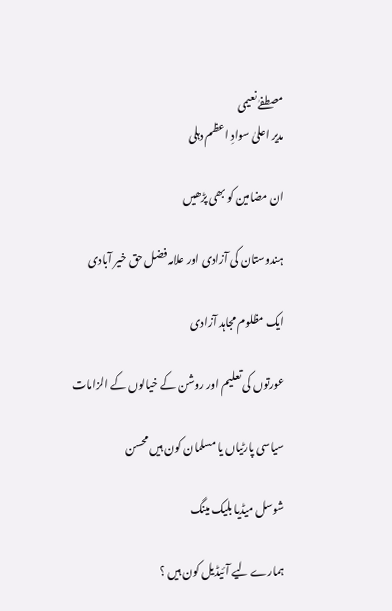مصطفےٰ نعیمی
مدیر اعلیٰ سوادِ اعظم دہلی

ان مضامین کو بھی پڑھیں

ہندوستان کی آزادی اور علامہ فضل حق خیر آبادی

ایک مظلوم مجاہد آزادی

عورتوں کی تعلیم اور روشن کے خیالوں کے الزامات

سیاسی پارٹیاں یا مسلمان کون ہیں محسن

شوسل میڈیا بلیک مینگ

ہمارے لیے آئیڈیل کون ہیں ؟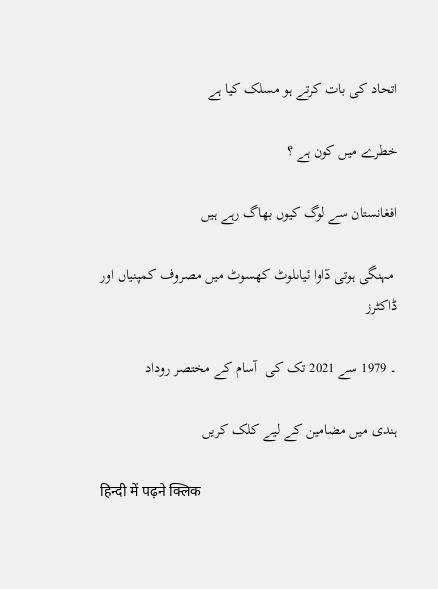اتحاد کی بات کرتے ہو مسلک کیا ہے

خطرے میں کون ہے ؟

افغانستان سے لوگ کیوں بھاگ رہے ہیں

 مہنگی ہوتی دٓاوا ئیاںلوٹ کھسوٹ میں مصروف کمپنیاں اور ڈاکٹرز

۔ 1979 سے 2021 تک کی  آسام کے مختصر روداد

ہندی میں مضامین کے لیے کلک کریں

हिन्दी में पढ़ने क्लिक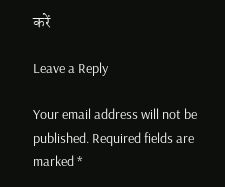करें

Leave a Reply

Your email address will not be published. Required fields are marked *